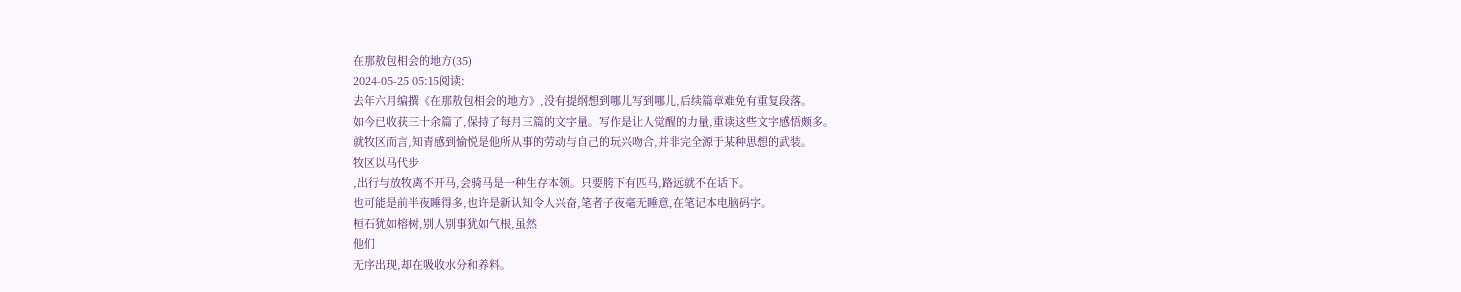在那敖包相会的地方(35)
2024-05-25 05:15阅读:
去年六月编撰《在那敖包相会的地方》,没有提纲想到哪儿写到哪儿,后续篇章难免有重复段落。
如今已收获三十余篇了,保持了每月三篇的文字量。写作是让人觉醒的力量,重读这些文字感悟颇多。
就牧区而言,知青感到愉悦是他所从事的劳动与自己的玩兴吻合,并非完全源于某种思想的武装。
牧区以马代步
,出行与放牧离不开马,会骑马是一种生存本领。只要胯下有匹马,路远就不在话下。
也可能是前半夜睡得多,也许是新认知令人兴奋,笔者子夜毫无睡意,在笔记本电脑码字。
桓石犹如榕树,别人别事犹如气根,虽然
他们
无序出现,却在吸收水分和养料。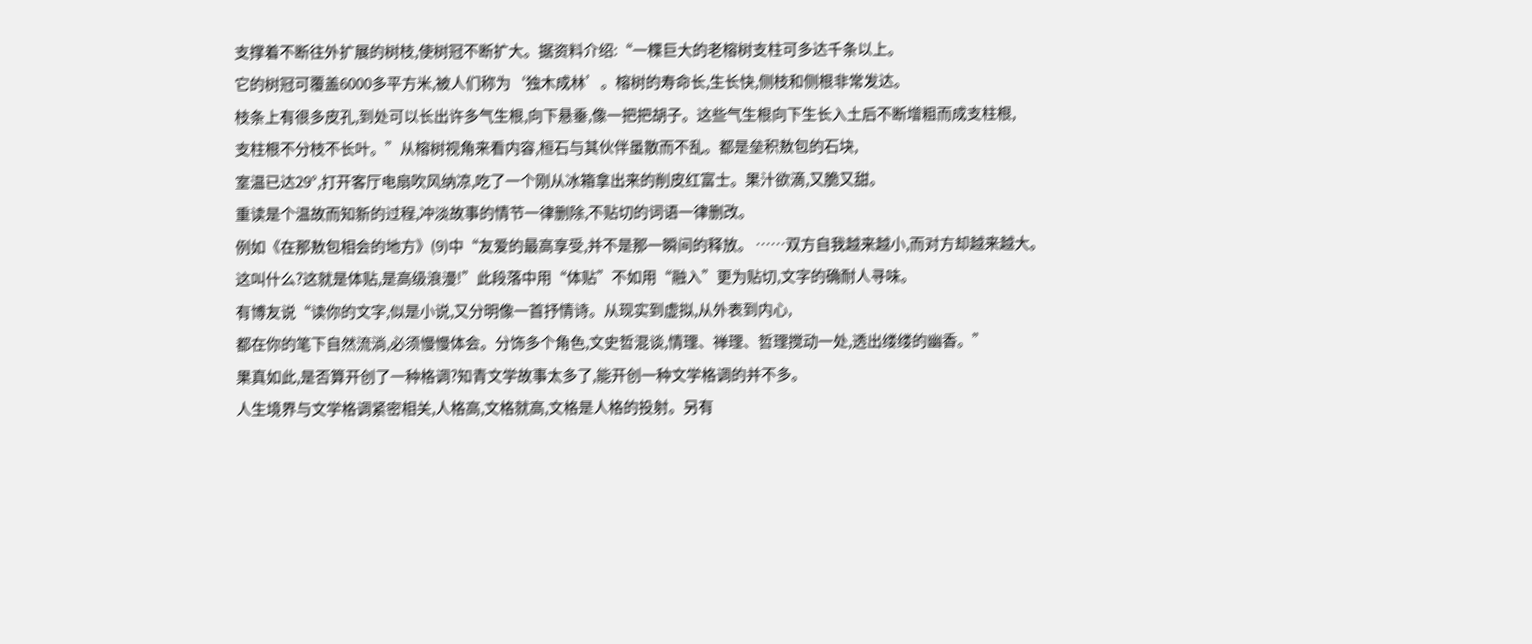支撑着不断往外扩展的树枝,使树冠不断扩大。据资料介绍:“一棵巨大的老榕树支柱可多达千条以上。
它的树冠可覆盖6000多平方米,被人们称为‘独木成林’。榕树的寿命长,生长快,侧枝和侧根非常发达。
枝条上有很多皮孔,到处可以长出许多气生根,向下悬垂,像一把把胡子。这些气生根向下生长入土后不断增粗而成支柱根,
支柱根不分枝不长叶。”从榕树视角来看内容,桓石与其伙伴虽散而不乱。都是垒积敖包的石块,
室温已达29°,打开客厅电扇吹风纳凉,吃了一个刚从冰箱拿出来的削皮红富士。果汁欲滴,又脆又甜。
重读是个温故而知新的过程,冲淡故事的情节一律删除,不贴切的词语一律删改。
例如《在那敖包相会的地方》(9)中“友爱的最高享受,并不是那一瞬间的释放。 ……双方自我越来越小,而对方却越来越大。
这叫什么?这就是体贴,是高级浪漫!”此段落中用“体贴”不如用“融入”更为贴切,文字的确耐人寻味。
有博友说“读你的文字,似是小说,又分明像一首抒情诗。从现实到虚拟,从外表到内心,
都在你的笔下自然流淌,必须慢慢体会。分饰多个角色,文史哲混谈,情理、禅理、哲理搅动一处,透出缕缕的幽香。”
果真如此,是否算开创了一种格调?知青文学故事太多了,能开创一种文学格调的并不多。
人生境界与文学格调紧密相关,人格高,文格就高,文格是人格的投射。另有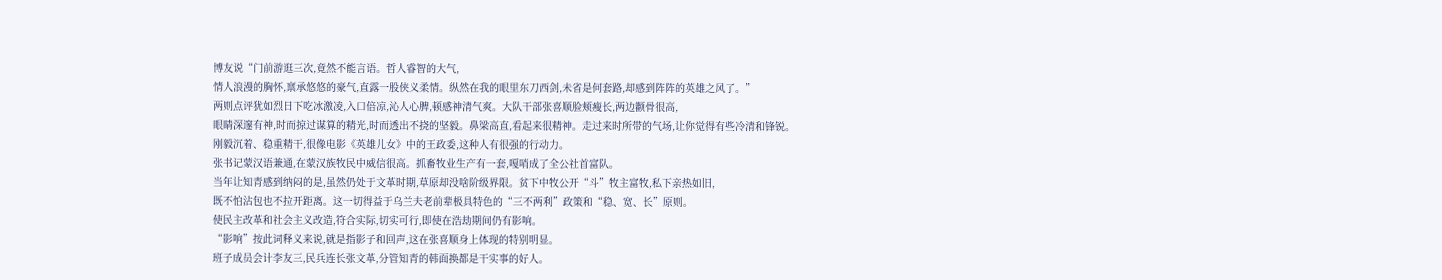博友说“门前游逛三次,竟然不能言语。哲人睿智的大气,
情人浪漫的胸怀,禀承悠悠的豪气,直露一股侠义柔情。纵然在我的眼里东刀西剑,未省是何套路,却感到阵阵的英雄之风了。”
两则点评犹如烈日下吃冰激凌,入口倍凉,沁人心脾,顿感神清气爽。大队干部张喜顺脸颊瘦长,两边颧骨很高,
眼睛深邃有神,时而掠过谋算的精光,时而透出不挠的坚毅。鼻梁高直,看起来很精神。走过来时所带的气场,让你觉得有些冷清和锋锐。
刚毅沉着、稳重精干,很像电影《英雄儿女》中的王政委,这种人有很强的行动力。
张书记蒙汉语兼通,在蒙汉族牧民中威信很高。抓畜牧业生产有一套,嘎哨成了全公社首富队。
当年让知青感到纳闷的是,虽然仍处于文革时期,草原却没啥阶级界限。贫下中牧公开“斗”牧主富牧,私下亲热如旧,
既不怕沾包也不拉开距离。这一切得益于乌兰夫老前辈极具特色的“三不两利”政策和“稳、宽、长”原则。
使民主改革和社会主义改造,符合实际,切实可行,即使在浩劫期间仍有影响。
“影响”按此词释义来说,就是指影子和回声,这在张喜顺身上体现的特别明显。
班子成员会计李友三,民兵连长张文革,分管知青的韩面换都是干实事的好人。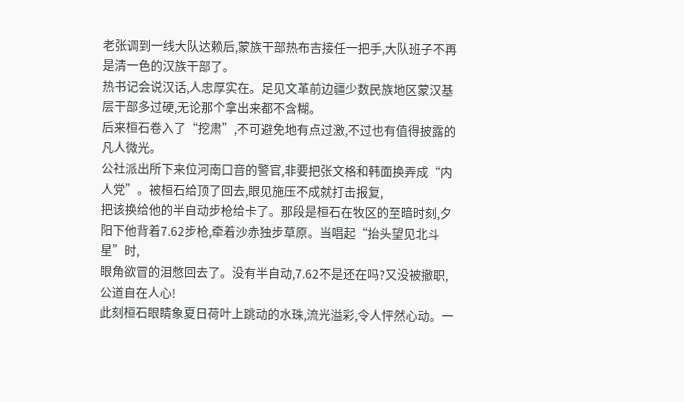老张调到一线大队达赖后,蒙族干部热布吉接任一把手,大队班子不再是清一色的汉族干部了。
热书记会说汉话,人忠厚实在。足见文革前边疆少数民族地区蒙汉基层干部多过硬,无论那个拿出来都不含糊。
后来桓石卷入了“挖肃”,不可避免地有点过激,不过也有值得披露的凡人微光。
公社派出所下来位河南口音的警官,非要把张文格和韩面换弄成“内人党”。被桓石给顶了回去,眼见施压不成就打击报复,
把该换给他的半自动步枪给卡了。那段是桓石在牧区的至暗时刻,夕阳下他背着7.62步枪,牵着沙赤独步草原。当唱起“抬头望见北斗星”时,
眼角欲冒的泪憋回去了。没有半自动,7.62不是还在吗?又没被撤职,公道自在人心!
此刻桓石眼睛象夏日荷叶上跳动的水珠,流光溢彩,令人怦然心动。一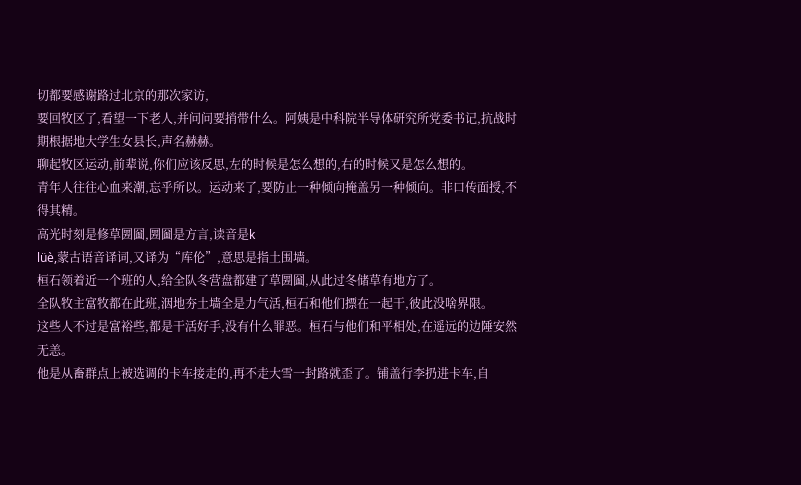切都要感谢路过北京的那次家访,
要回牧区了,看望一下老人,并问问要捎带什么。阿姨是中科院半导体研究所党委书记,抗战时期根据地大学生女县长,声名赫赫。
聊起牧区运动,前辈说,你们应该反思,左的时候是怎么想的,右的时候又是怎么想的。
青年人往往心血来潮,忘乎所以。运动来了,要防止一种倾向掩盖另一种倾向。非口传面授,不得其精。
高光时刻是修草圐圙,圐圙是方言,读音是k
lüè,蒙古语音译词,又译为“库伦”,意思是指土围墙。
桓石领着近一个班的人,给全队冬营盘都建了草圐圙,从此过冬储草有地方了。
全队牧主富牧都在此班,洇地夯土墙全是力气活,桓石和他们摽在一起干,彼此没啥界限。
这些人不过是富裕些,都是干活好手,没有什么罪恶。桓石与他们和平相处,在遥远的边陲安然无恙。
他是从畜群点上被选调的卡车接走的,再不走大雪一封路就歪了。铺盖行李扔进卡车,自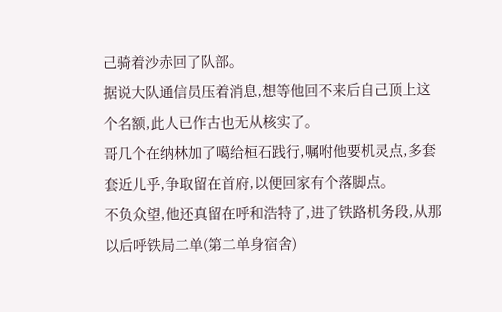己骑着沙赤回了队部。
据说大队通信员压着消息,想等他回不来后自己顶上这个名额,此人已作古也无从核实了。
哥几个在纳林加了噶给桓石践行,嘱咐他要机灵点,多套套近儿乎,争取留在首府,以便回家有个落脚点。
不负众望,他还真留在呼和浩特了,进了铁路机务段,从那以后呼铁局二单(第二单身宿舍)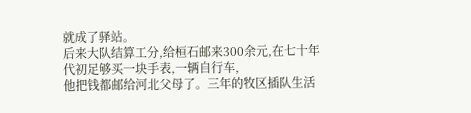就成了驿站。
后来大队结算工分,给桓石邮来300余元,在七十年代初足够买一块手表,一辆自行车,
他把钱都邮给河北父母了。三年的牧区插队生活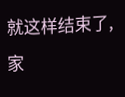就这样结束了,家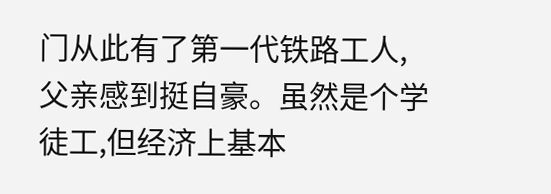门从此有了第一代铁路工人,
父亲感到挺自豪。虽然是个学徒工,但经济上基本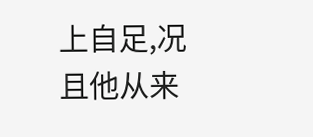上自足,况且他从来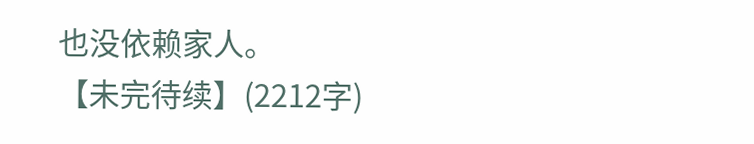也没依赖家人。
【未完待续】(2212字)